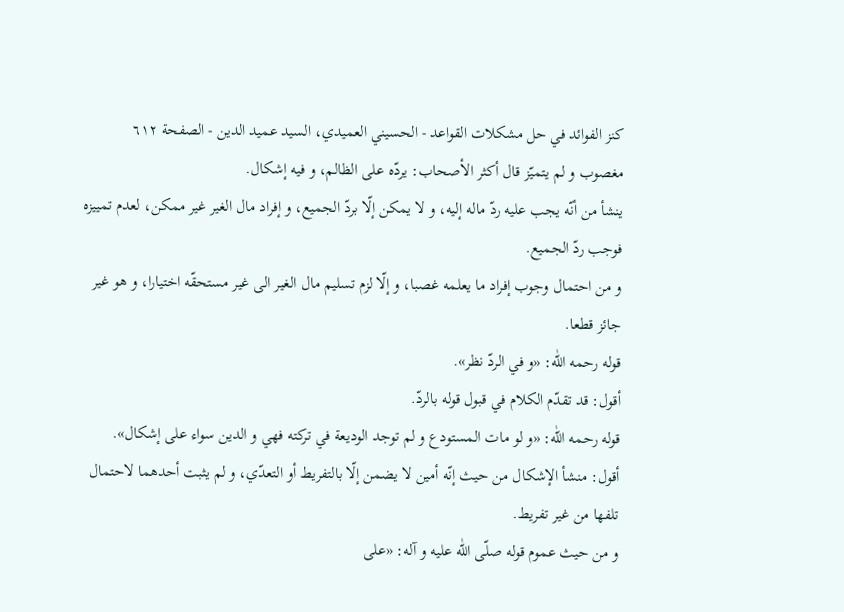كنز الفوائد في حل مشكلات القواعد - الحسيني العميدي، السيد عميد الدين - الصفحة ٦١٢
مغصوب و لم يتميّز قال أكثر الأصحاب: يردّه على الظالم، و فيه إشكال.
ينشأ من أنّه يجب عليه ردّ ماله إليه، و لا يمكن إلّا بردّ الجميع، و إفراد مال الغير غير ممكن، لعدم تمييزه فوجب ردّ الجميع.
و من احتمال وجوب إفراد ما يعلمه غصبا، و إلّا لزم تسليم مال الغير الى غير مستحقّه اختيارا، و هو غير جائز قطعا.
قوله رحمه اللّٰه: «و في الردّ نظر».
أقول: قد تقدّم الكلام في قبول قوله بالردّ.
قوله رحمه اللّٰه: «و لو مات المستودع و لم توجد الوديعة في تركته فهي و الدين سواء على إشكال».
أقول: منشأ الإشكال من حيث إنّه أمين لا يضمن إلّا بالتفريط أو التعدّي، و لم يثبت أحدهما لاحتمال تلفها من غير تفريط.
و من حيث عموم قوله صلّى اللّٰه عليه و آله: «على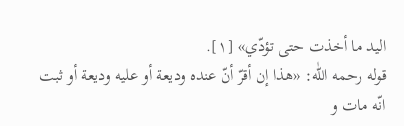اليد ما أخذت حتى تؤدّي» [١].
قوله رحمه اللّٰه: «هذا إن أقرّ أنّ عنده وديعة أو عليه وديعة أو ثبت انّه مات و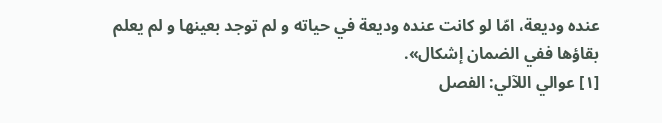عنده وديعة، امّا لو كانت عنده وديعة في حياته و لم توجد بعينها و لم يعلم بقاؤها ففي الضمان إشكال».
[١] عوالي اللآلي: الفصل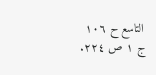التاسع ح ١٠٦ ج ١ ص ٢٢٤.